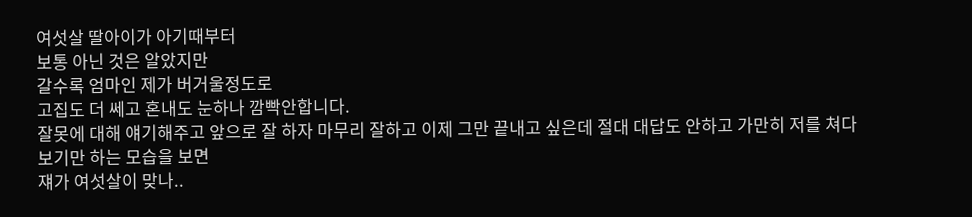여섯살 딸아이가 아기때부터
보통 아닌 것은 알았지만
갈수록 엄마인 제가 버거울정도로
고집도 더 쎄고 혼내도 눈하나 깜빡안합니다.
잘못에 대해 얘기해주고 앞으로 잘 하자 마무리 잘하고 이제 그만 끝내고 싶은데 절대 대답도 안하고 가만히 저를 쳐다보기만 하는 모습을 보면
쟤가 여섯살이 맞나..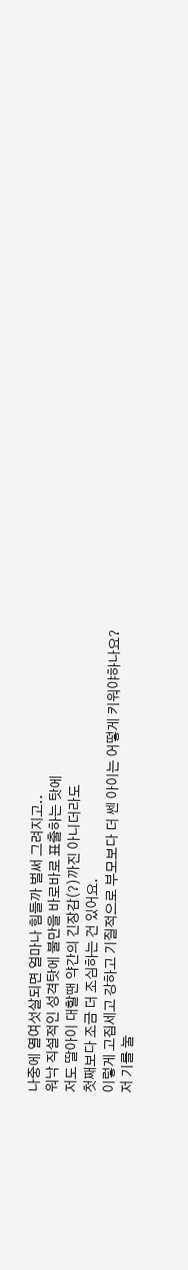나중에 열여섯살되면 얼마나 힘들까 벌써 그려지고..
워낙 직설적인 성격탓에 불만을 바로바로 표출하는 탓에
저도 딸아이 대할땐 약간의 긴장감(?)까진 아니더라도
첫째보다 조금 더 조심하는 건 있어요.
이렇게 고집세고 강하고 기질적으로 부모보다 더 쎈 아이는 어떻게 키워야하나요?
저 기를 눌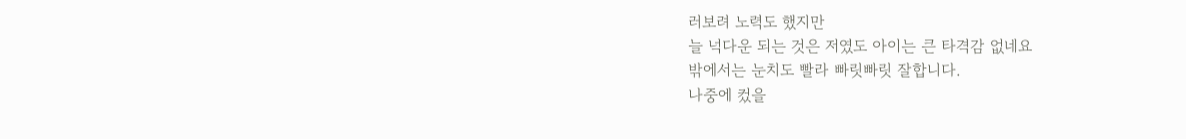러보려 노력도 했지만
늘 넉다운 되는 것은 저였도 아이는 큰 타격감 없네요
밖에서는 눈치도 빨라 빠릿빠릿 잘합니다.
나중에 컸을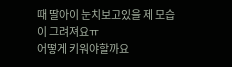때 딸아이 눈치보고있을 제 모습이 그려져요ㅠ
어떻게 키워야할까요